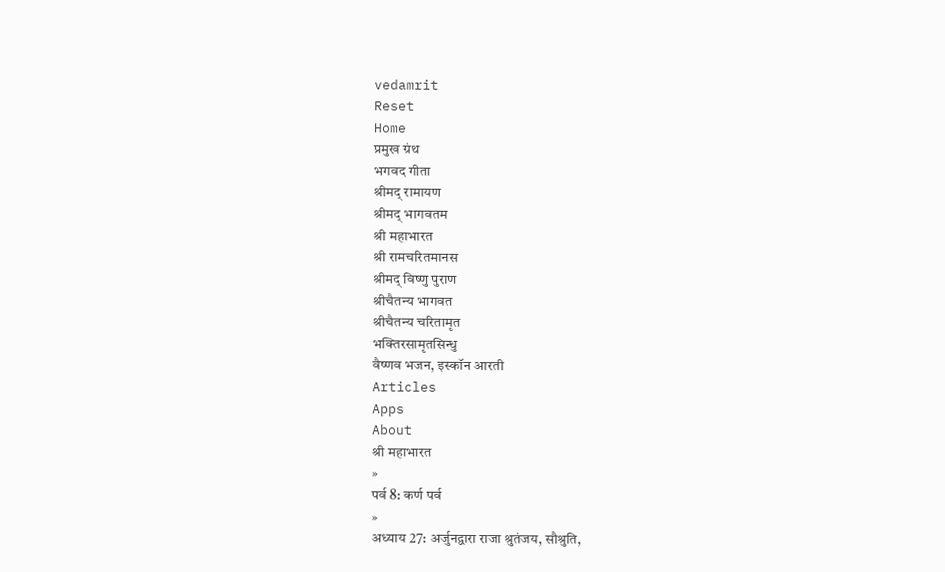vedamrit
Reset
Home
प्रमुख ग्रंथ
भगवद गीता
श्रीमद् रामायण
श्रीमद् भागवतम
श्री महाभारत
श्री रामचरितमानस
श्रीमद् विष्णु पुराण
श्रीचैतन्य भागवत
श्रीचैतन्य चरितामृत
भक्तिरसामृतसिन्धु
वैष्णव भजन, इस्कॉन आरती
Articles
Apps
About
श्री महाभारत
»
पर्व 8: कर्ण पर्व
»
अध्याय 27: अर्जुनद्वारा राजा श्रुतंजय, सौश्रुति,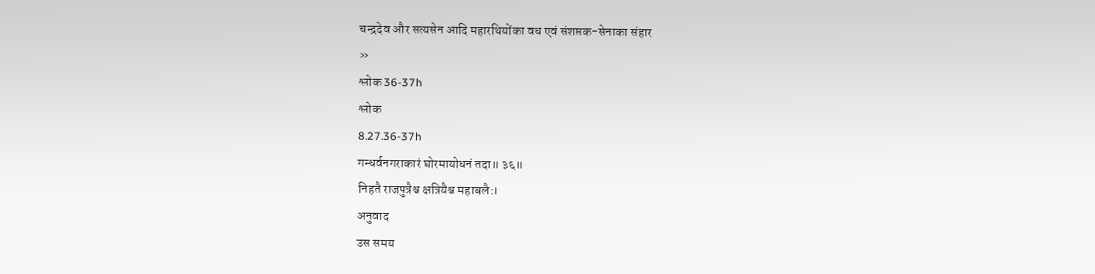चन्द्रदेव और सत्यसेन आदि महारथियोंका वध एवं संशप्तक-सेनाका संहार
»
श्लोक 36-37h
श्लोक
8.27.36-37h
गन्धर्वनगराकारं घोरमायोधनं तदा॥ ३६॥
निहतै राजपुत्रैश्च क्षत्रियैश्च महाबलै:।
अनुवाद
उस समय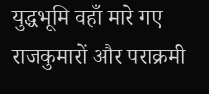युद्धभूमि वहाँ मारे गए राजकुमारों और पराक्रमी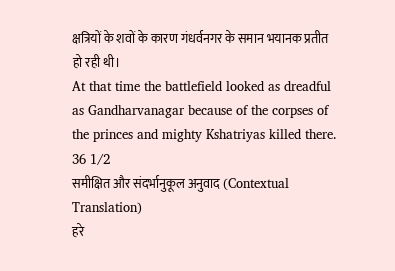क्षत्रियों के शवों के कारण गंधर्वनगर के समान भयानक प्रतीत हो रही थी।
At that time the battlefield looked as dreadful as Gandharvanagar because of the corpses of the princes and mighty Kshatriyas killed there. 36 1/2
समीक्षित और संदर्भानुकूल अनुवाद (Contextual Translation)
हरे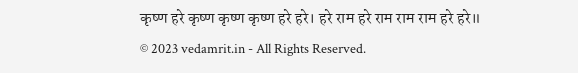कृष्ण हरे कृष्ण कृष्ण कृष्ण हरे हरे। हरे राम हरे राम राम राम हरे हरे॥
© 2023 vedamrit.in - All Rights Reserved.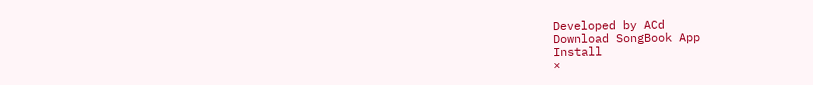Developed by ACd
Download SongBook App
Install
×